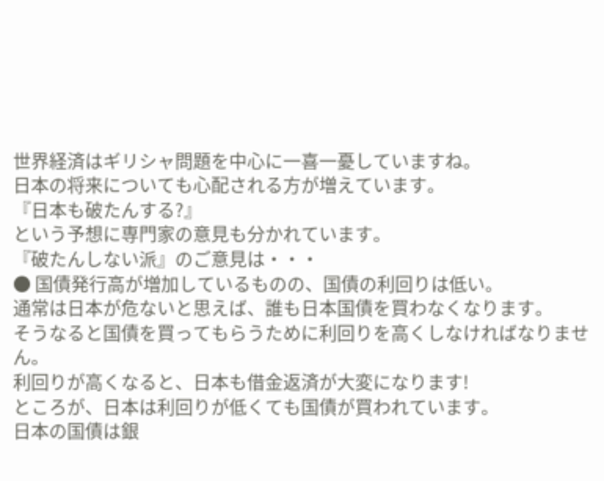世界経済はギリシャ問題を中心に一喜一憂していますね。
日本の将来についても心配される方が増えています。
『日本も破たんする?』
という予想に専門家の意見も分かれています。
『破たんしない派』のご意見は・・・
● 国債発行高が増加しているものの、国債の利回りは低い。
通常は日本が危ないと思えば、誰も日本国債を買わなくなります。
そうなると国債を買ってもらうために利回りを高くしなければなりません。
利回りが高くなると、日本も借金返済が大変になります!
ところが、日本は利回りが低くても国債が買われています。
日本の国債は銀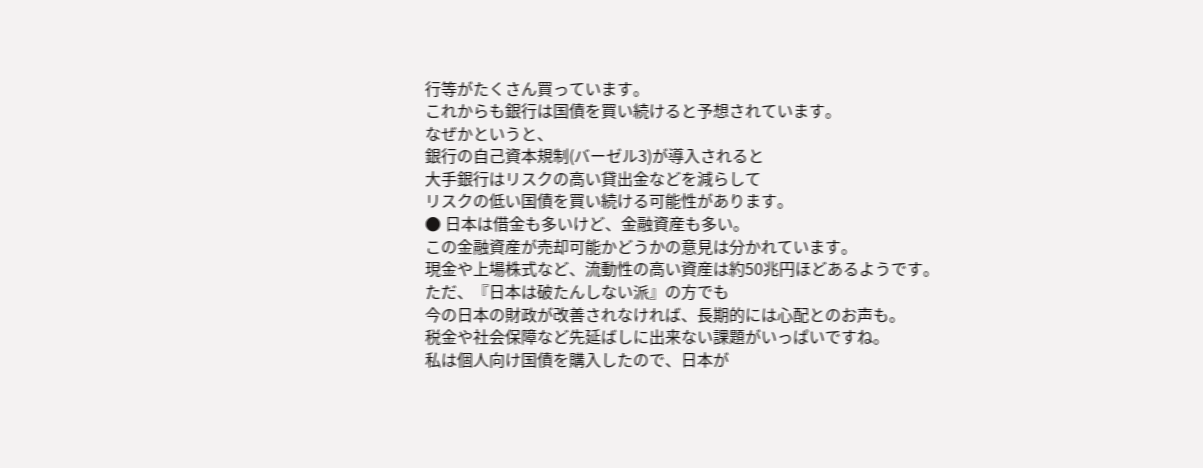行等がたくさん買っています。
これからも銀行は国債を買い続けると予想されています。
なぜかというと、
銀行の自己資本規制(バーゼル3)が導入されると
大手銀行はリスクの高い貸出金などを減らして
リスクの低い国債を買い続ける可能性があります。
● 日本は借金も多いけど、金融資産も多い。
この金融資産が売却可能かどうかの意見は分かれています。
現金や上場株式など、流動性の高い資産は約50兆円ほどあるようです。
ただ、『日本は破たんしない派』の方でも
今の日本の財政が改善されなければ、長期的には心配とのお声も。
税金や社会保障など先延ばしに出来ない課題がいっぱいですね。
私は個人向け国債を購入したので、日本が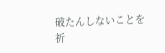破たんしないことを祈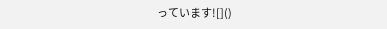っています![]()